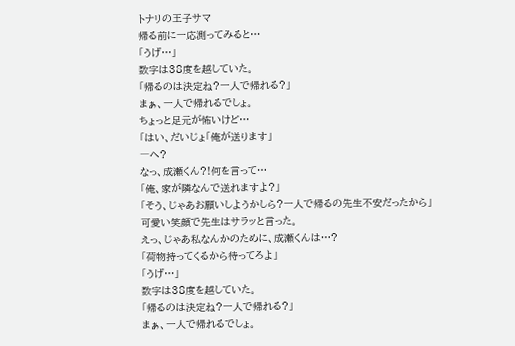トナリの王子サマ
帰る前に一応測ってみると…
「うげ…」
数字は38度を越していた。
「帰るのは決定ね?一人で帰れる?」
まぁ、一人で帰れるでしょ。
ちょっと足元が怖いけど…
「はい、だいじょ「俺が送ります」
―へ?
なっ、成瀬くん?!何を言って…
「俺、家が隣なんで送れますよ?」
「そう、じゃあお願いしようかしら?一人で帰るの先生不安だったから」
可愛い笑顔で先生はサラッと言った。
えっ、じゃあ私なんかのために、成瀬くんは…?
「荷物持ってくるから待ってろよ」
「うげ…」
数字は38度を越していた。
「帰るのは決定ね?一人で帰れる?」
まぁ、一人で帰れるでしょ。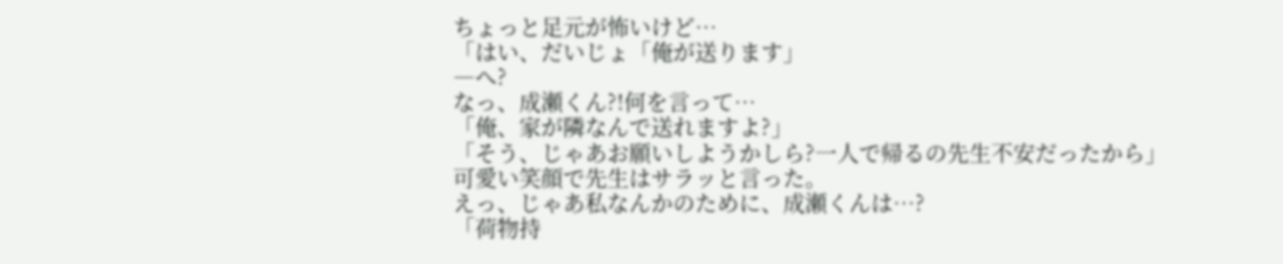ちょっと足元が怖いけど…
「はい、だいじょ「俺が送ります」
―へ?
なっ、成瀬くん?!何を言って…
「俺、家が隣なんで送れますよ?」
「そう、じゃあお願いしようかしら?一人で帰るの先生不安だったから」
可愛い笑顔で先生はサラッと言った。
えっ、じゃあ私なんかのために、成瀬くんは…?
「荷物持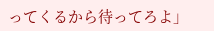ってくるから待ってろよ」